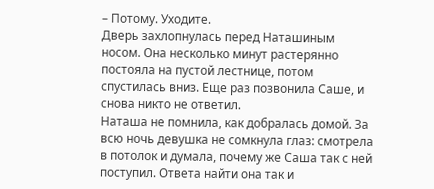– Потому. Уходите.
Дверь захлопнулась перед Наташиным носом. Она несколько минут растерянно постояла на пустой лестнице, потом спустилась вниз. Еще раз позвонила Саше, и снова никто не ответил.
Наташа не помнила, как добралась домой. За всю ночь девушка не сомкнула глаз: смотрела в потолок и думала, почему же Саша так с ней поступил. Ответа найти она так и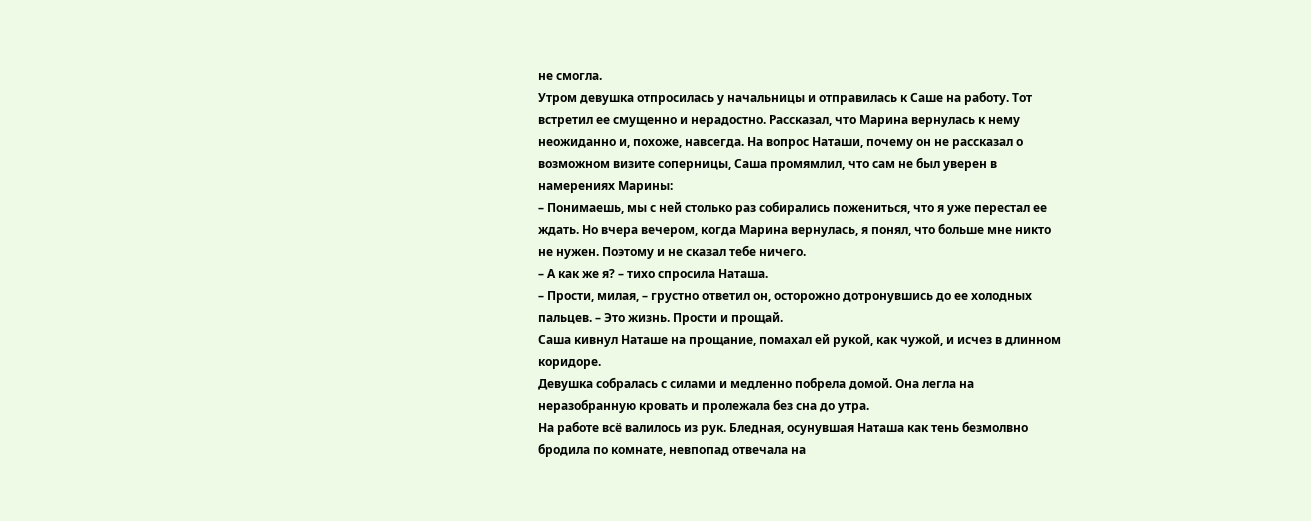не смогла.
Утром девушка отпросилась у начальницы и отправилась к Саше на работу. Тот встретил ее смущенно и нерадостно. Рассказал, что Марина вернулась к нему неожиданно и, похоже, навсегда. На вопрос Наташи, почему он не рассказал о возможном визите соперницы, Саша промямлил, что сам не был уверен в намерениях Марины:
– Понимаешь, мы с ней столько раз собирались пожениться, что я уже перестал ее ждать. Но вчера вечером, когда Марина вернулась, я понял, что больше мне никто не нужен. Поэтому и не сказал тебе ничего.
– А как же я? – тихо спросила Наташа.
– Прости, милая, – грустно ответил он, осторожно дотронувшись до ее холодных пальцев. – Это жизнь. Прости и прощай.
Саша кивнул Наташе на прощание, помахал ей рукой, как чужой, и исчез в длинном коридоре.
Девушка собралась с силами и медленно побрела домой. Она легла на неразобранную кровать и пролежала без сна до утра.
На работе всё валилось из рук. Бледная, осунувшая Наташа как тень безмолвно бродила по комнате, невпопад отвечала на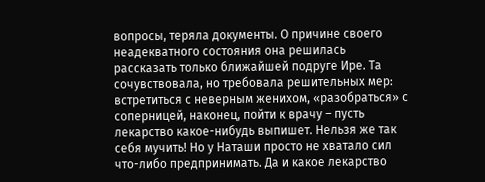вопросы, теряла документы. О причине своего неадекватного состояния она решилась рассказать только ближайшей подруге Ире. Та сочувствовала, но требовала решительных мер: встретиться с неверным женихом, «разобраться» с соперницей, наконец, пойти к врачу – пусть лекарство какое-нибудь выпишет. Нельзя же так себя мучить! Но у Наташи просто не хватало сил что-либо предпринимать. Да и какое лекарство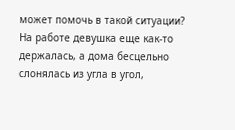может помочь в такой ситуации?
На работе девушка еще как-то держалась, а дома бесцельно слонялась из угла в угол,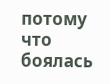потому что боялась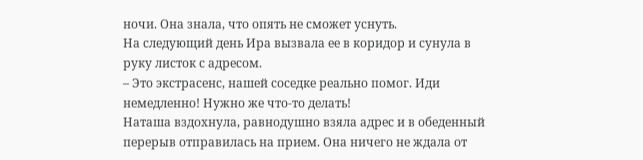ночи. Она знала, что опять не сможет уснуть.
На следующий день Ира вызвала ее в коридор и сунула в руку листок с адресом.
– Это экстрасенс, нашей соседке реально помог. Иди немедленно! Нужно же что-то делать!
Наташа вздохнула, равнодушно взяла адрес и в обеденный перерыв отправилась на прием. Она ничего не ждала от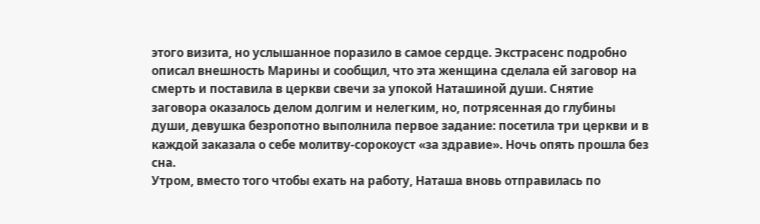этого визита, но услышанное поразило в самое сердце. Экстрасенс подробно описал внешность Марины и сообщил, что эта женщина сделала ей заговор на смерть и поставила в церкви свечи за упокой Наташиной души. Снятие заговора оказалось делом долгим и нелегким, но, потрясенная до глубины души, девушка безропотно выполнила первое задание: посетила три церкви и в каждой заказала о себе молитву-сорокоуст «за здравие». Ночь опять прошла без сна.
Утром, вместо того чтобы ехать на работу, Наташа вновь отправилась по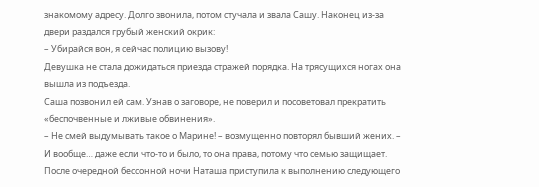знакомому адресу. Долго звонила, потом стучала и звала Сашу. Наконец из-за двери раздался грубый женский окрик:
– Убирайся вон, я сейчас полицию вызову!
Девушка не стала дожидаться приезда стражей порядка. На трясущихся ногах она вышла из подъезда.
Саша позвонил ей сам. Узнав о заговоре, не поверил и посоветовал прекратить «беспочвенные и лживые обвинения».
– Не смей выдумывать такое о Марине! – возмущенно повторял бывший жених. – И вообще… даже если что-то и было, то она права, потому что семью защищает.
После очередной бессонной ночи Наташа приступила к выполнению следующего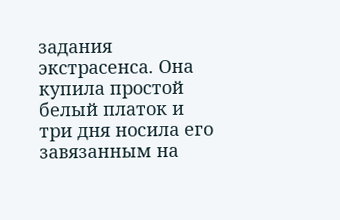задания экстрасенса. Она купила простой белый платок и три дня носила его завязанным на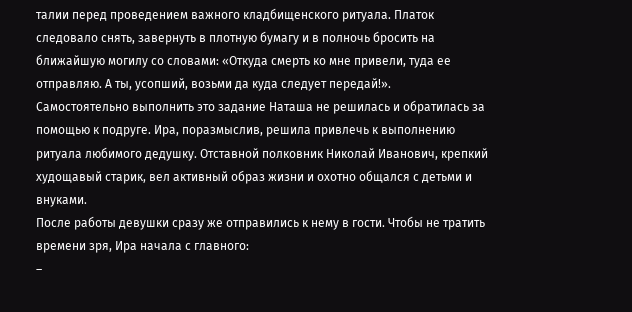талии перед проведением важного кладбищенского ритуала. Платок следовало снять, завернуть в плотную бумагу и в полночь бросить на ближайшую могилу со словами: «Откуда смерть ко мне привели, туда ее отправляю. А ты, усопший, возьми да куда следует передай!».
Самостоятельно выполнить это задание Наташа не решилась и обратилась за помощью к подруге. Ира, поразмыслив, решила привлечь к выполнению ритуала любимого дедушку. Отставной полковник Николай Иванович, крепкий худощавый старик, вел активный образ жизни и охотно общался с детьми и внуками.
После работы девушки сразу же отправились к нему в гости. Чтобы не тратить времени зря, Ира начала с главного:
–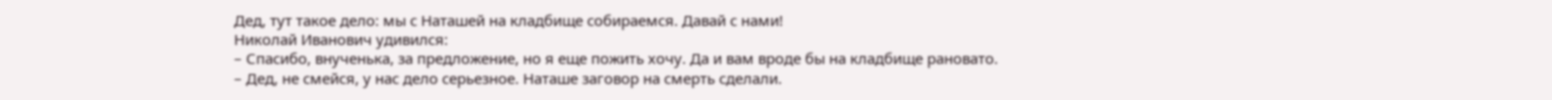Дед, тут такое дело: мы с Наташей на кладбище собираемся. Давай с нами!
Николай Иванович удивился:
– Спасибо, внученька, за предложение, но я еще пожить хочу. Да и вам вроде бы на кладбище рановато.
– Дед, не смейся, у нас дело серьезное. Наташе заговор на смерть сделали.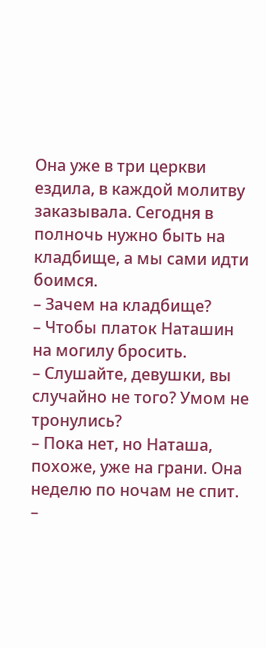Она уже в три церкви ездила, в каждой молитву заказывала. Сегодня в полночь нужно быть на кладбище, а мы сами идти боимся.
– Зачем на кладбище?
– Чтобы платок Наташин на могилу бросить.
– Слушайте, девушки, вы случайно не того? Умом не тронулись?
– Пока нет, но Наташа, похоже, уже на грани. Она неделю по ночам не спит.
–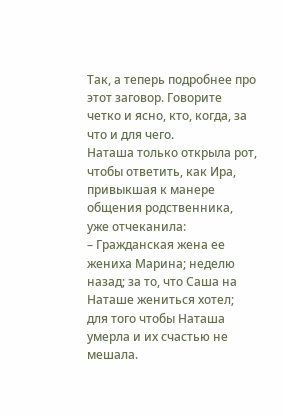Так, а теперь подробнее про этот заговор. Говорите четко и ясно, кто, когда, за что и для чего.
Наташа только открыла рот, чтобы ответить, как Ира, привыкшая к манере общения родственника, уже отчеканила:
– Гражданская жена ее жениха Марина; неделю назад; за то, что Саша на Наташе жениться хотел; для того чтобы Наташа умерла и их счастью не мешала.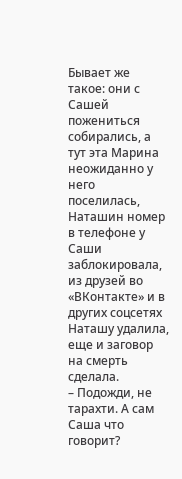Бывает же такое: они с Сашей пожениться собирались, а тут эта Марина неожиданно у него поселилась, Наташин номер в телефоне у Саши заблокировала, из друзей во «ВКонтакте» и в других соцсетях Наташу удалила, еще и заговор на смерть сделала.
– Подожди, не тарахти. А сам Саша что говорит?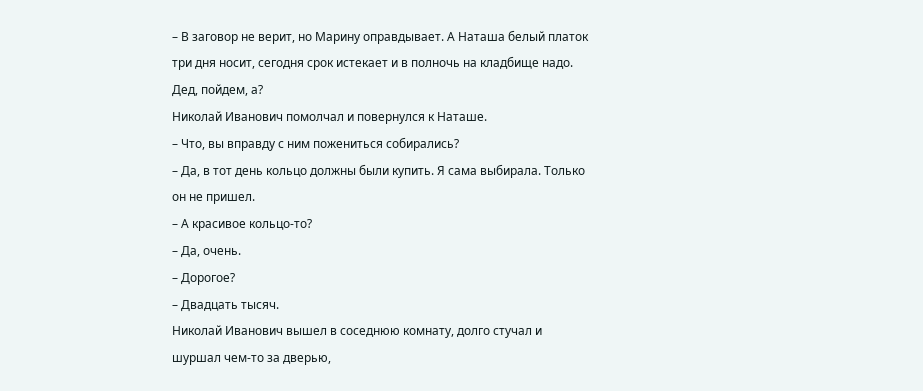– В заговор не верит, но Марину оправдывает. А Наташа белый платок три дня носит, сегодня срок истекает и в полночь на кладбище надо. Дед, пойдем, а?
Николай Иванович помолчал и повернулся к Наташе.
– Что, вы вправду с ним пожениться собирались?
– Да, в тот день кольцо должны были купить. Я сама выбирала. Только он не пришел.
– А красивое кольцо-то?
– Да, очень.
– Дорогое?
– Двадцать тысяч.
Николай Иванович вышел в соседнюю комнату, долго стучал и шуршал чем-то за дверью,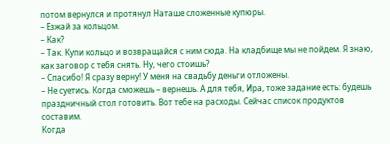потом вернулся и протянул Наташе сложенные купюры.
– Езжай за кольцом.
– Как?
– Так. Купи кольцо и возвращайся с ним сюда. На кладбище мы не пойдем. Я знаю, как заговор с тебя снять. Ну, чего стоишь?
– Спасибо! Я сразу верну! У меня на свадьбу деньги отложены.
– Не суетись. Когда сможешь – вернешь. А для тебя, Ира, тоже задание есть: будешь праздничный стол готовить. Вот тебе на расходы. Сейчас список продуктов составим.
Когда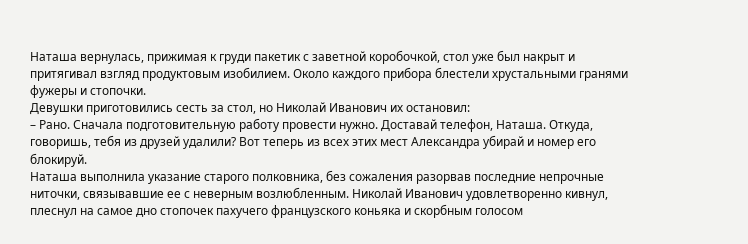Наташа вернулась, прижимая к груди пакетик с заветной коробочкой, стол уже был накрыт и притягивал взгляд продуктовым изобилием. Около каждого прибора блестели хрустальными гранями фужеры и стопочки.
Девушки приготовились сесть за стол, но Николай Иванович их остановил:
– Рано. Сначала подготовительную работу провести нужно. Доставай телефон, Наташа. Откуда, говоришь, тебя из друзей удалили? Вот теперь из всех этих мест Александра убирай и номер его блокируй.
Наташа выполнила указание старого полковника, без сожаления разорвав последние непрочные ниточки, связывавшие ее с неверным возлюбленным. Николай Иванович удовлетворенно кивнул, плеснул на самое дно стопочек пахучего французского коньяка и скорбным голосом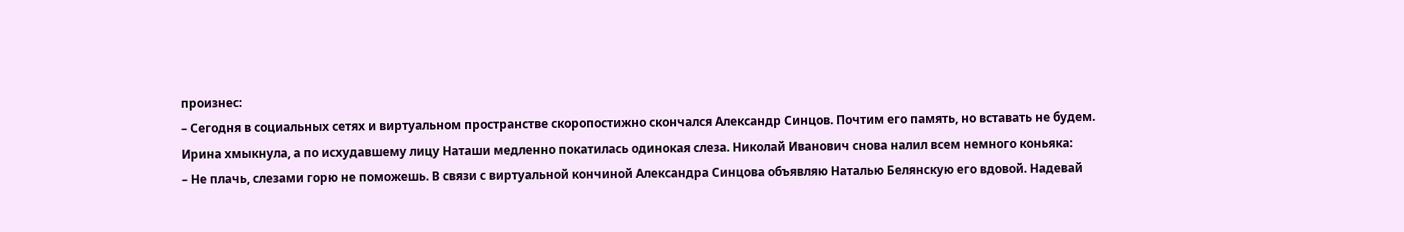произнес:
– Сегодня в социальных сетях и виртуальном пространстве скоропостижно скончался Александр Синцов. Почтим его память, но вставать не будем.
Ирина хмыкнула, а по исхудавшему лицу Наташи медленно покатилась одинокая слеза. Николай Иванович снова налил всем немного коньяка:
– Не плачь, слезами горю не поможешь. В связи с виртуальной кончиной Александра Синцова объявляю Наталью Белянскую его вдовой. Надевай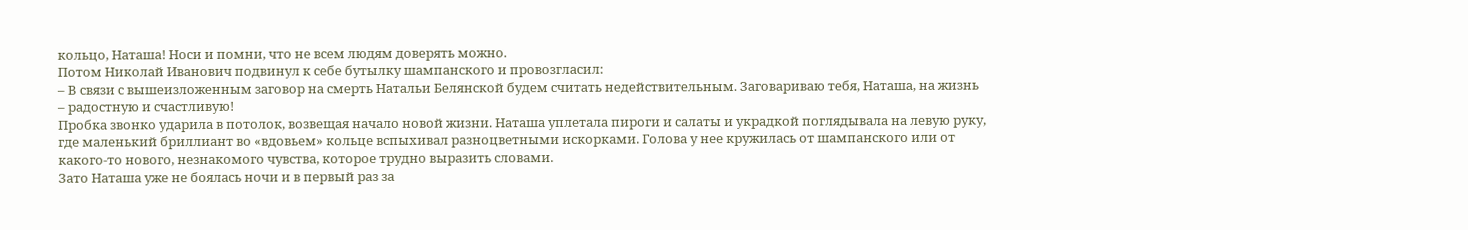кольцо, Наташа! Носи и помни, что не всем людям доверять можно.
Потом Николай Иванович подвинул к себе бутылку шампанского и провозгласил:
– В связи с вышеизложенным заговор на смерть Натальи Белянской будем считать недействительным. Заговариваю тебя, Наташа, на жизнь – радостную и счастливую!
Пробка звонко ударила в потолок, возвещая начало новой жизни. Наташа уплетала пироги и салаты и украдкой поглядывала на левую руку, где маленький бриллиант во «вдовьем» кольце вспыхивал разноцветными искорками. Голова у нее кружилась от шампанского или от какого-то нового, незнакомого чувства, которое трудно выразить словами.
Зато Наташа уже не боялась ночи и в первый раз за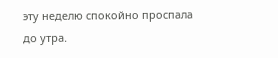эту неделю спокойно проспала до утра.